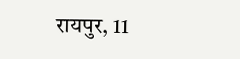रायपुर, 11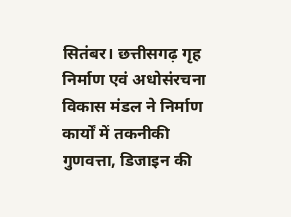सितंबर। छत्तीसगढ़ गृह निर्माण एवं अधोसंरचना विकास मंडल ने निर्माण कार्यों में तकनीकी गुणवत्ता, डिजाइन की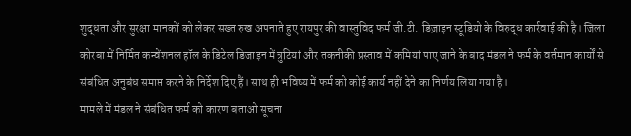शुद्धता और सुरक्षा मानकों को लेकर सख्त रुख अपनाते हुए रायपुर की वास्तुविद फर्म जी.टी. डिज़ाइन स्टूडियो के विरुद्ध कार्रवाई की है। जिला कोरबा में निर्मित कन्वेंशनल हॉल के डिटेल डिजाइन में त्रुटियां और तकनीकी प्रस्ताव में कमियां पाए जाने के बाद मंडल ने फर्म के वर्तमान कार्यों से संबंधित अनुबंध समाप्त करने के निर्देश दिए हैं। साथ ही भविष्य में फर्म को कोई कार्य नहीं देने का निर्णय लिया गया है।
मामले में मंडल ने संबंधित फर्म को कारण बताओ सूचना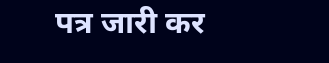पत्र जारी कर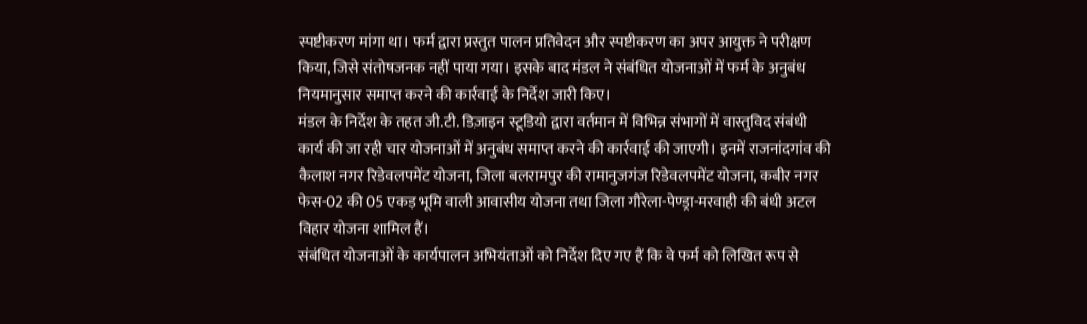स्पष्टीकरण मांगा था। फर्म द्वारा प्रस्तुत पालन प्रतिवेदन और स्पष्टीकरण का अपर आयुक्त ने परीक्षण किया, जिसे संतोषजनक नहीं पाया गया। इसके बाद मंडल ने संबंधित योजनाओं में फर्म के अनुबंध नियमानुसार समाप्त करने की कार्रवाई के निर्देश जारी किए।
मंडल के निर्देश के तहत जी.टी. डिज़ाइन स्टूडियो द्वारा वर्तमान में विभिन्न संभागों में वास्तुविद संबंधी कार्य की जा रही चार योजनाओं में अनुबंध समाप्त करने की कार्रवाई की जाएगी। इनमें राजनांदगांव की कैलाश नगर रिडेवलपमेंट योजना, जिला बलरामपुर की रामानुजगंज रिडेवलपमेंट योजना, कबीर नगर फेस-02 की 05 एकड़ भूमि वाली आवासीय योजना तथा जिला गौरेला-पेण्ड्रा-मरवाही की बंधी अटल विहार योजना शामिल हैं।
संबंधित योजनाओं के कार्यपालन अभियंताओं को निर्देश दिए गए हैं कि वे फर्म को लिखित रूप से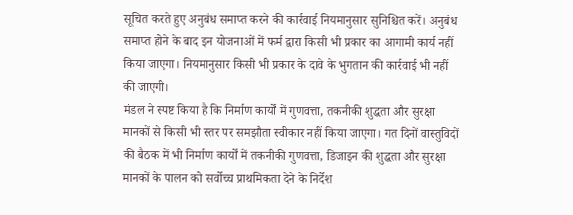सूचित करते हुए अनुबंध समाप्त करने की कार्रवाई नियमानुसार सुनिश्चित करें। अनुबंध समाप्त होने के बाद इन योजनाओं में फर्म द्वारा किसी भी प्रकार का आगामी कार्य नहीं किया जाएगा। नियमानुसार किसी भी प्रकार के दावे के भुगतान की कार्रवाई भी नहीं की जाएगी।
मंडल ने स्पष्ट किया है कि निर्माण कार्यों में गुणवत्ता, तकनीकी शुद्धता और सुरक्षा मानकों से किसी भी स्तर पर समझौता स्वीकार नहीं किया जाएगा। गत दिनों वास्तुविदों की बैठक में भी निर्माण कार्यों में तकनीकी गुणवत्ता, डिजाइन की शुद्धता और सुरक्षा मानकों के पालन को सर्वोच्च प्राथमिकता देने के निर्देश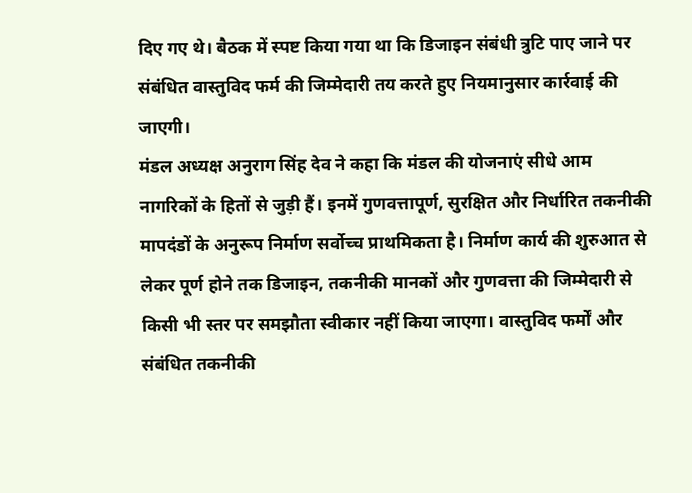दिए गए थे। बैठक में स्पष्ट किया गया था कि डिजाइन संबंधी त्रुटि पाए जाने पर संबंधित वास्तुविद फर्म की जिम्मेदारी तय करते हुए नियमानुसार कार्रवाई की जाएगी।
मंडल अध्यक्ष अनुराग सिंह देव ने कहा कि मंडल की योजनाएं सीधे आम नागरिकों के हितों से जुड़ी हैं। इनमें गुणवत्तापूर्ण, सुरक्षित और निर्धारित तकनीकी मापदंडों के अनुरूप निर्माण सर्वोच्च प्राथमिकता है। निर्माण कार्य की शुरुआत से लेकर पूर्ण होने तक डिजाइन, तकनीकी मानकों और गुणवत्ता की जिम्मेदारी से किसी भी स्तर पर समझौता स्वीकार नहीं किया जाएगा। वास्तुविद फर्मों और संबंधित तकनीकी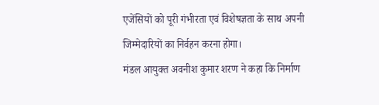एजेंसियों को पूरी गंभीरता एवं विशेषज्ञता के साथ अपनी जिम्मेदारियों का निर्वहन करना होगा।
मंडल आयुक्त अवनीश कुमार शरण ने कहा कि निर्माण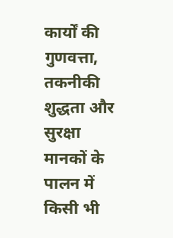कार्यों की गुणवत्ता, तकनीकी शुद्धता और सुरक्षा मानकों के पालन में किसी भी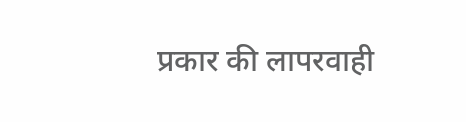प्रकार की लापरवाही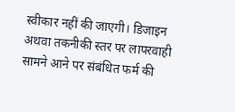स्वीकार नहीं की जाएगी। डिजाइन अथवा तकनीकी स्तर पर लापरवाही सामने आने पर संबंधित फर्म की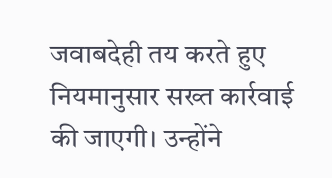जवाबदेही तय करते हुए नियमानुसार सख्त कार्रवाई की जाएगी। उन्होंने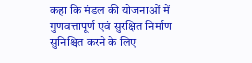कहा कि मंडल की योजनाओं में गुणवत्तापूर्ण एवं सुरक्षित निर्माण सुनिश्चित करने के लिए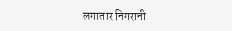लगातार निगरानी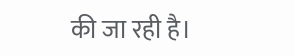की जा रही है।